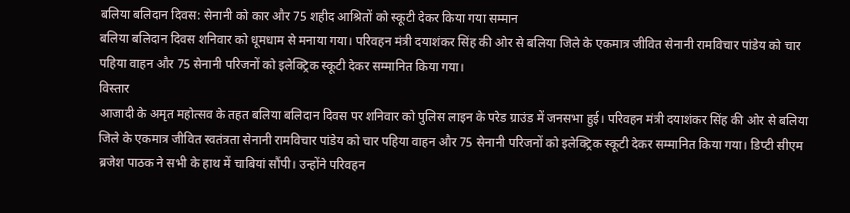बलिया बलिदान दिवस: सेनानी को कार और 75 शहीद आश्रितों को स्कूटी देकर किया गया सम्मान
बलिया बलिदान दिवस शनिवार को धूमधाम से मनाया गया। परिवहन मंत्री दयाशंकर सिंह की ओर से बलिया जिले के एकमात्र जीवित सेनानी रामविचार पांडेय को चार पहिया वाहन और 75 सेनानी परिजनों को इलेक्ट्रिक स्कूटी देकर सम्मानित किया गया।
विस्तार
आजादी के अमृत महोत्सव के तहत बलिया बलिदान दिवस पर शनिवार को पुलिस लाइन के परेड ग्राउंड में जनसभा हुई। परिवहन मंत्री दयाशंकर सिंह की ओर से बलिया जिले के एकमात्र जीवित स्वतंत्रता सेनानी रामविचार पांडेय को चार पहिया वाहन और 75 सेनानी परिजनों को इलेक्ट्रिक स्कूटी देकर सम्मानित किया गया। डिप्टी सीएम ब्रजेश पाठक ने सभी के हाथ में चाबियां सौंपी। उन्होंने परिवहन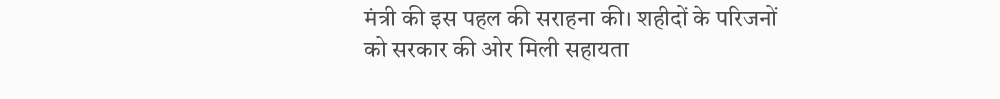मंत्री की इस पहल की सराहना की। शहीदों के परिजनों को सरकार की ओर मिली सहायता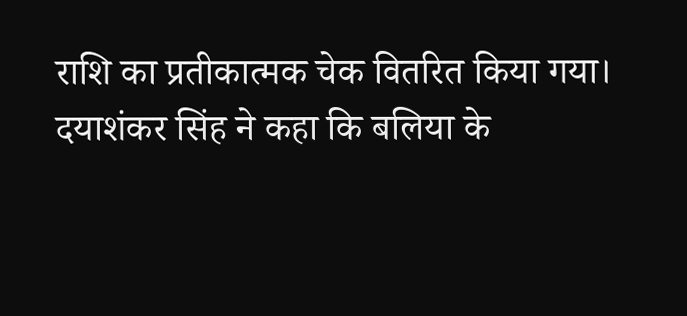राशि का प्रतीकात्मक चेक वितरित किया गया।
दयाशंकर सिंह ने कहा कि बलिया के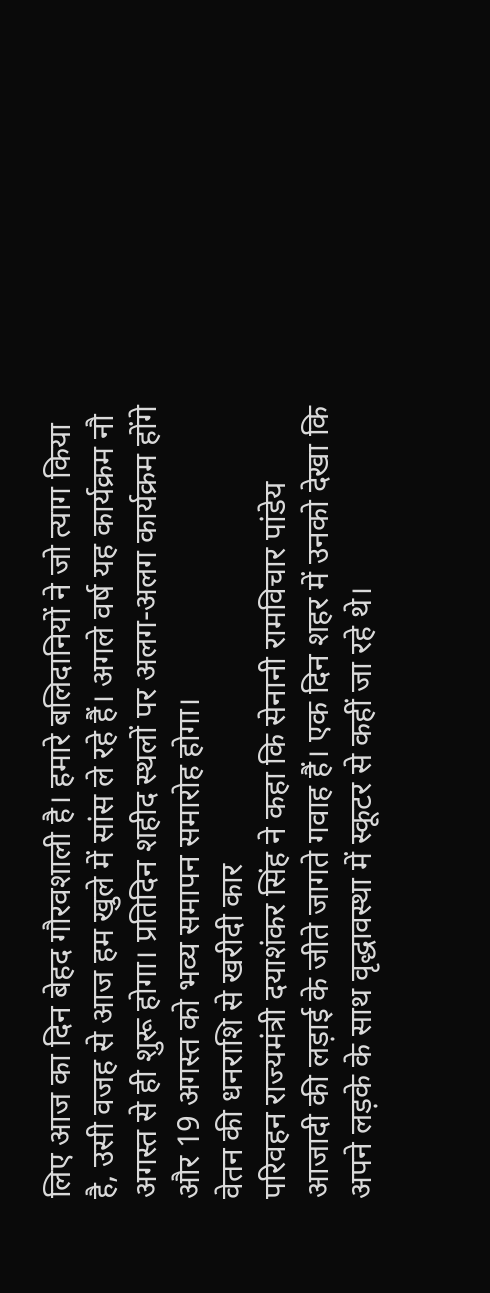लिए आज का दिन बेहद गौरवशाली है। हमारे बलिदानियों ने जो त्याग किया है, उसी वजह से आज हम खुले में सांस ले रहे हैं। अगले वर्ष यह कार्यक्रम नौ अगस्त से ही शुरू होगा। प्रतिदिन शहीद स्थलों पर अलग-अलग कार्यक्रम होंगे और 19 अगस्त को भव्य समापन समारोह होगा।
वेतन की धनराशि से खरीदी कार
परिवहन राज्यमंत्री दयाशंकर सिंह ने कहा कि सेनानी रामविचार पांडेय आजादी की लड़ाई के जीते जागते गवाह हैं। एक दिन शहर में उनको देखा कि अपने लड़के के साथ वृद्धावस्था में स्कूटर से कहीं जा रहे थे।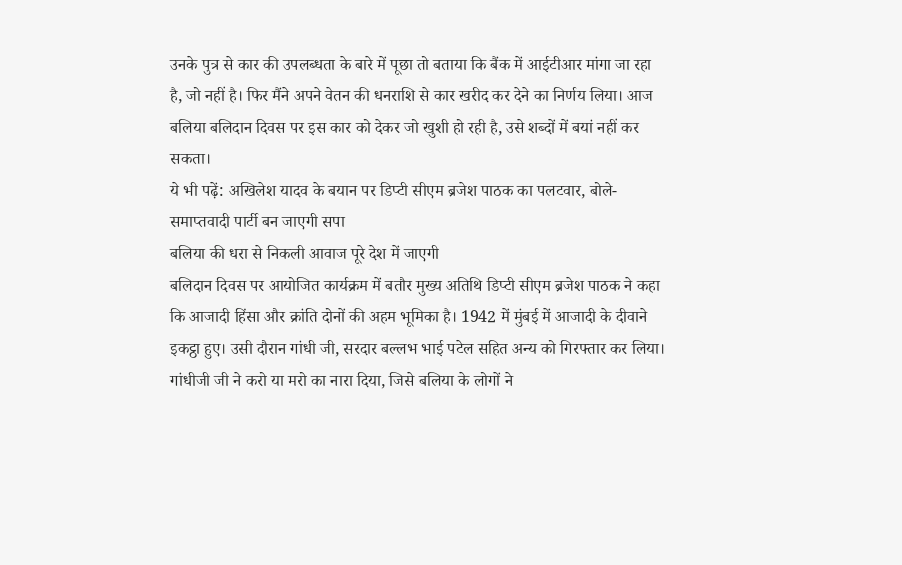उनके पुत्र से कार की उपलब्धता के बारे में पूछा तो बताया कि बैंक में आईटीआर मांगा जा रहा है, जो नहीं है। फिर मैंने अपने वेतन की धनराशि से कार खरीद कर देने का निर्णय लिया। आज बलिया बलिदान दिवस पर इस कार को देकर जो खुशी हो रही है, उसे शब्दों में बयां नहीं कर सकता।
ये भी पढ़ें: अखिलेश यादव के बयान पर डिप्टी सीएम ब्रजेश पाठक का पलटवार, बोले- समाप्तवादी पार्टी बन जाएगी सपा
बलिया की धरा से निकली आवाज पूरे देश में जाएगी
बलिदान दिवस पर आयोजित कार्यक्रम में बतौर मुख्य अतिथि डिप्टी सीएम ब्रजेश पाठक ने कहा कि आजादी हिंसा और क्रांति दोनों की अहम भूमिका है। 1942 में मुंबई में आजादी के दीवाने इकट्ठा हुए। उसी दौरान गांधी जी, सरदार बल्लभ भाई पटेल सहित अन्य को गिरफ्तार कर लिया। गांधीजी जी ने करो या मरो का नारा दिया, जिसे बलिया के लोगों ने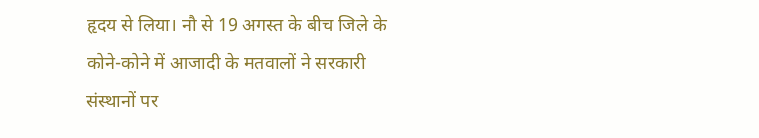हृदय से लिया। नौ से 19 अगस्त के बीच जिले के कोने-कोने में आजादी के मतवालों ने सरकारी संस्थानों पर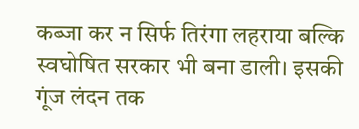कब्जा कर न सिर्फ तिरंगा लहराया बल्कि स्वघोषित सरकार भी बना डाली। इसकी गूंज लंदन तक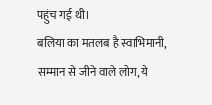पहुंच गई थी।
बलिया का मतलब है स्वाभिमानी, सम्मान से जीने वाले लोग, ये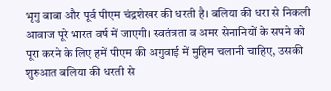भृगु बाबा और पूर्व पीएम चंद्रशेखर की धरती है। बलिया की धरा से निकली आवाज पूरे भारत वर्ष में जाएगी। स्वतंत्रता व अमर सेनानियों के सपने को पूरा करने के लिए हमें पीएम की अगुवाई में मुहिम चलानी चाहिए, उसकी शुरुआत बलिया की धरती से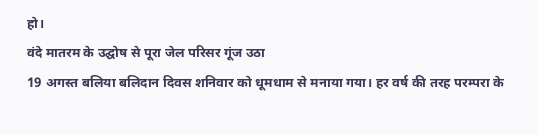हो।
वंदे मातरम के उद्घोष से पूरा जेल परिसर गूंज उठा
19 अगस्त बलिया बलिदान दिवस शनिवार को धूमधाम से मनाया गया। हर वर्ष की तरह परम्परा के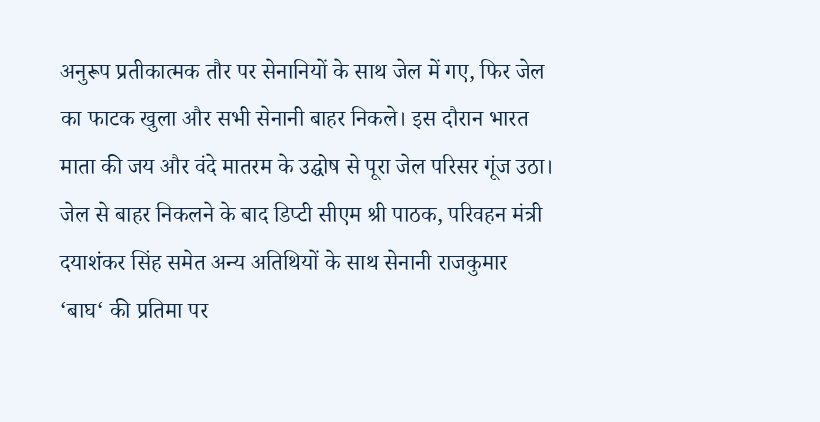अनुरूप प्रतीकात्मक तौर पर सेनानियों के साथ जेल में गए, फिर जेल का फाटक खुला और सभी सेनानी बाहर निकले। इस दौरान भारत माता की जय और वंदे मातरम के उद्घोष से पूरा जेल परिसर गूंज उठा। जेल से बाहर निकलने के बाद डिप्टी सीएम श्री पाठक, परिवहन मंत्री दयाशंकर सिंह समेत अन्य अतिथियों के साथ सेनानी राजकुमार ‘बाघ‘ की प्रतिमा पर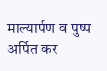माल्यार्पण व पुष्प अर्पित कर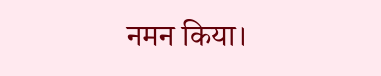नमन किया।